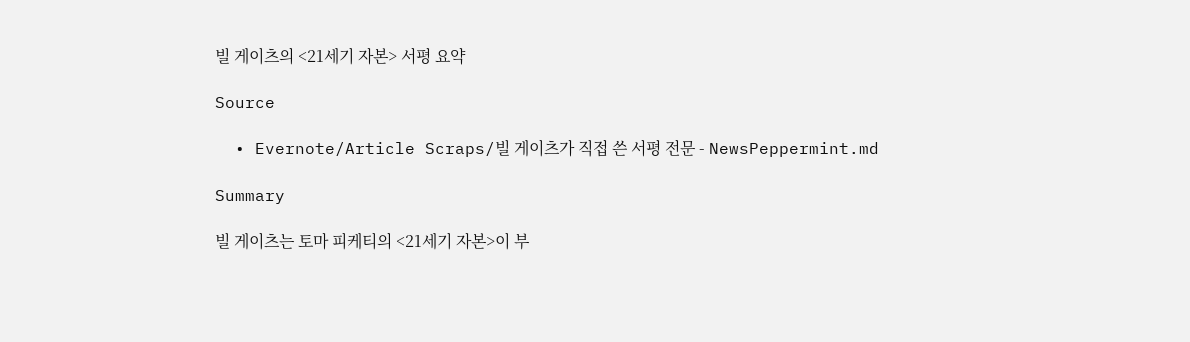빌 게이츠의 <21세기 자본> 서평 요약

Source

  • Evernote/Article Scraps/빌 게이츠가 직접 쓴 서평 전문 - NewsPeppermint.md

Summary

빌 게이츠는 토마 피케티의 <21세기 자본>이 부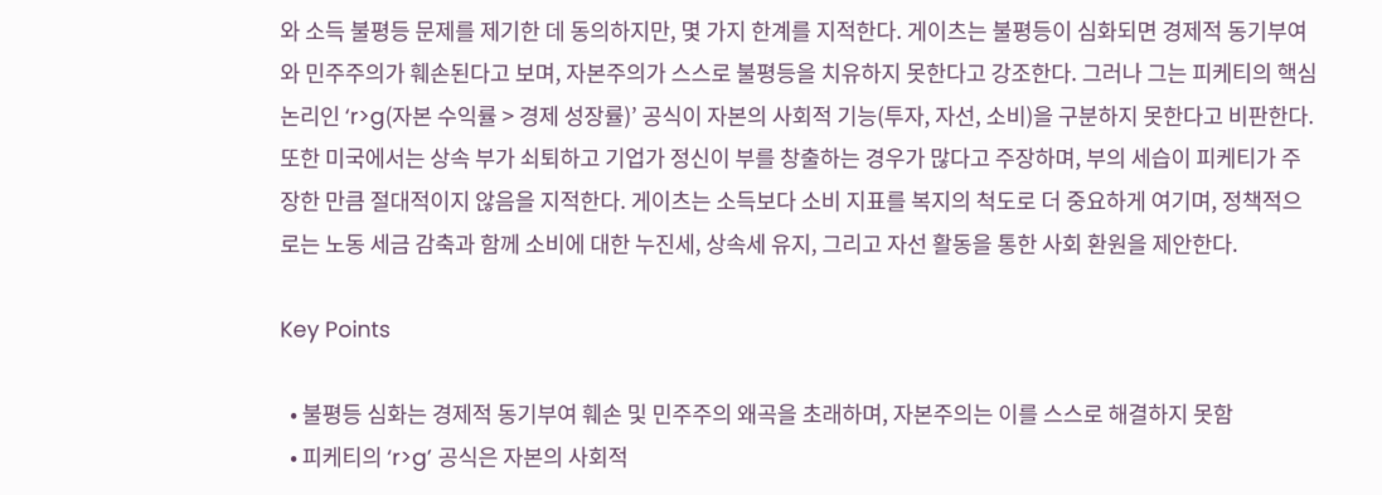와 소득 불평등 문제를 제기한 데 동의하지만, 몇 가지 한계를 지적한다. 게이츠는 불평등이 심화되면 경제적 동기부여와 민주주의가 훼손된다고 보며, 자본주의가 스스로 불평등을 치유하지 못한다고 강조한다. 그러나 그는 피케티의 핵심 논리인 ‘r>g(자본 수익률 > 경제 성장률)’ 공식이 자본의 사회적 기능(투자, 자선, 소비)을 구분하지 못한다고 비판한다. 또한 미국에서는 상속 부가 쇠퇴하고 기업가 정신이 부를 창출하는 경우가 많다고 주장하며, 부의 세습이 피케티가 주장한 만큼 절대적이지 않음을 지적한다. 게이츠는 소득보다 소비 지표를 복지의 척도로 더 중요하게 여기며, 정책적으로는 노동 세금 감축과 함께 소비에 대한 누진세, 상속세 유지, 그리고 자선 활동을 통한 사회 환원을 제안한다.

Key Points

  • 불평등 심화는 경제적 동기부여 훼손 및 민주주의 왜곡을 초래하며, 자본주의는 이를 스스로 해결하지 못함
  • 피케티의 ‘r>g’ 공식은 자본의 사회적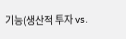기능(생산적 투자 vs.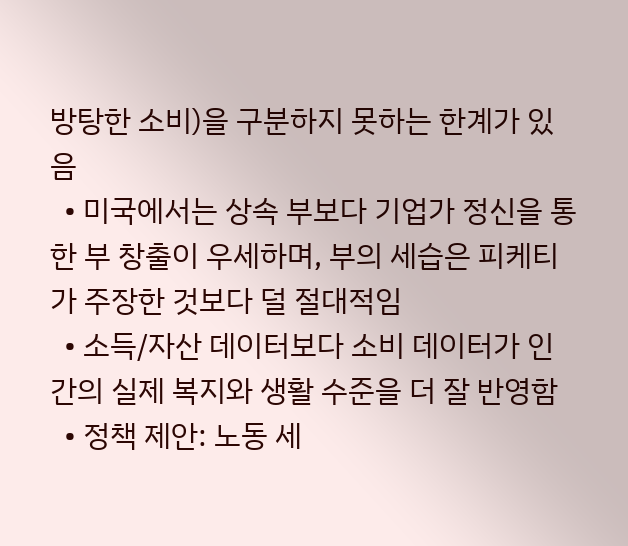방탕한 소비)을 구분하지 못하는 한계가 있음
  • 미국에서는 상속 부보다 기업가 정신을 통한 부 창출이 우세하며, 부의 세습은 피케티가 주장한 것보다 덜 절대적임
  • 소득/자산 데이터보다 소비 데이터가 인간의 실제 복지와 생활 수준을 더 잘 반영함
  • 정책 제안: 노동 세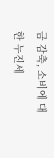금 감축, 소비에 대한 누진세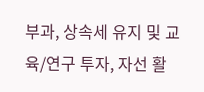부과, 상속세 유지 및 교육/연구 투자, 자선 활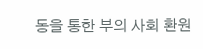동을 통한 부의 사회 환원